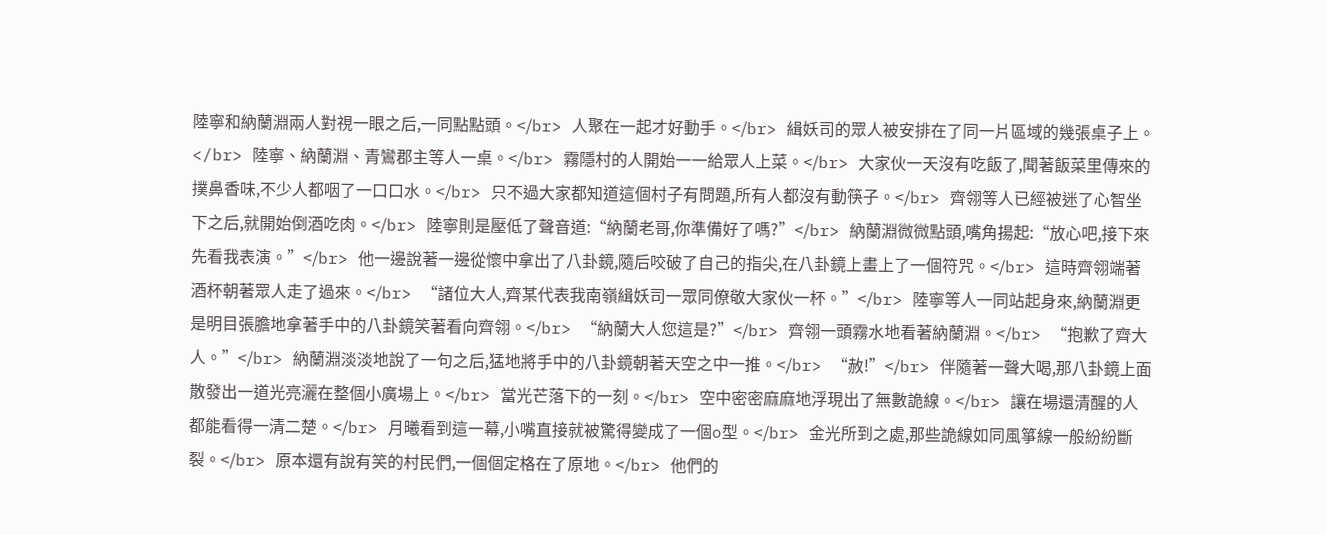陸寧和納蘭淵兩人對視一眼之后,一同點點頭。</br> 人聚在一起才好動手。</br> 緝妖司的眾人被安排在了同一片區域的幾張桌子上。</br> 陸寧、納蘭淵、青鸞郡主等人一桌。</br> 霧隱村的人開始一一給眾人上菜。</br> 大家伙一天沒有吃飯了,聞著飯菜里傳來的撲鼻香味,不少人都咽了一口口水。</br> 只不過大家都知道這個村子有問題,所有人都沒有動筷子。</br> 齊翎等人已經被迷了心智坐下之后,就開始倒酒吃肉。</br> 陸寧則是壓低了聲音道:“納蘭老哥,你準備好了嗎?”</br> 納蘭淵微微點頭,嘴角揚起:“放心吧,接下來先看我表演。”</br> 他一邊說著一邊從懷中拿出了八卦鏡,隨后咬破了自己的指尖,在八卦鏡上畫上了一個符咒。</br> 這時齊翎端著酒杯朝著眾人走了過來。</br> “諸位大人,齊某代表我南嶺緝妖司一眾同僚敬大家伙一杯。”</br> 陸寧等人一同站起身來,納蘭淵更是明目張膽地拿著手中的八卦鏡笑著看向齊翎。</br> “納蘭大人您這是?”</br> 齊翎一頭霧水地看著納蘭淵。</br> “抱歉了齊大人。”</br> 納蘭淵淡淡地說了一句之后,猛地將手中的八卦鏡朝著天空之中一推。</br> “赦!”</br> 伴隨著一聲大喝,那八卦鏡上面散發出一道光亮灑在整個小廣場上。</br> 當光芒落下的一刻。</br> 空中密密麻麻地浮現出了無數詭線。</br> 讓在場還清醒的人都能看得一清二楚。</br> 月曦看到這一幕,小嘴直接就被驚得變成了一個o型。</br> 金光所到之處,那些詭線如同風箏線一般紛紛斷裂。</br> 原本還有說有笑的村民們,一個個定格在了原地。</br> 他們的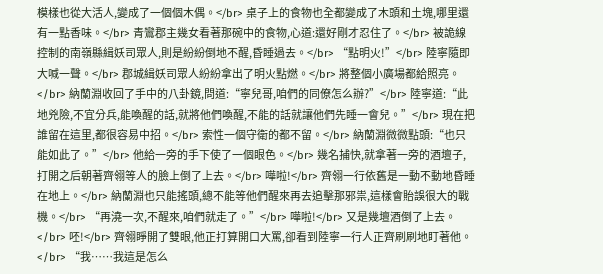模樣也從大活人,變成了一個個木偶。</br> 桌子上的食物也全都變成了木頭和土塊,哪里還有一點香味。</br> 青鸞郡主幾女看著那碗中的食物,心道:還好剛才忍住了。</br> 被詭線控制的南嶺縣緝妖司眾人,則是紛紛倒地不醒,昏睡過去。</br> “點明火!”</br> 陸寧隨即大喊一聲。</br> 郡城緝妖司眾人紛紛拿出了明火點燃。</br> 將整個小廣場都給照亮。</br> 納蘭淵收回了手中的八卦鏡,問道:“寧兒哥,咱們的同僚怎么辦?”</br> 陸寧道:“此地兇險,不宜分兵,能喚醒的話,就將他們喚醒,不能的話就讓他們先睡一會兒。”</br> 現在把誰留在這里,都很容易中招。</br> 索性一個守衛的都不留。</br> 納蘭淵微微點頭:“也只能如此了。”</br> 他給一旁的手下使了一個眼色。</br> 幾名捕快,就拿著一旁的酒壇子,打開之后朝著齊翎等人的臉上倒了上去。</br> 嘩啦!</br> 齊翎一行依舊是一動不動地昏睡在地上。</br> 納蘭淵也只能搖頭,總不能等他們醒來再去追擊那邪祟,這樣會貽誤很大的戰機。</br> “再澆一次,不醒來,咱們就走了。”</br> 嘩啦!</br> 又是幾壇酒倒了上去。</br> 呸!</br> 齊翎睜開了雙眼,他正打算開口大罵,卻看到陸寧一行人正齊刷刷地盯著他。</br> “我……我這是怎么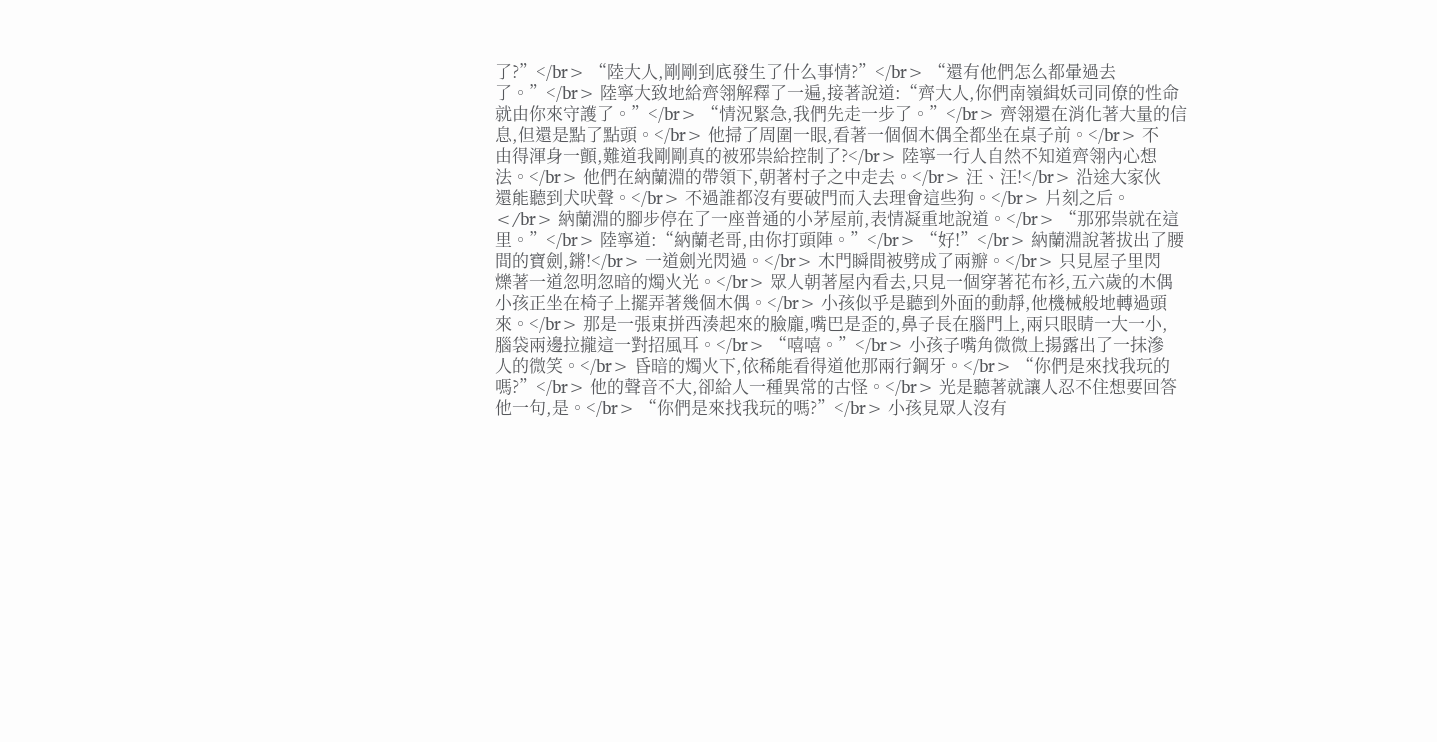了?”</br> “陸大人,剛剛到底發生了什么事情?”</br> “還有他們怎么都暈過去了。”</br> 陸寧大致地給齊翎解釋了一遍,接著說道:“齊大人,你們南嶺緝妖司同僚的性命就由你來守護了。”</br> “情況緊急,我們先走一步了。”</br> 齊翎還在消化著大量的信息,但還是點了點頭。</br> 他掃了周圍一眼,看著一個個木偶全都坐在桌子前。</br> 不由得渾身一顫,難道我剛剛真的被邪祟給控制了?</br> 陸寧一行人自然不知道齊翎內心想法。</br> 他們在納蘭淵的帶領下,朝著村子之中走去。</br> 汪、汪!</br> 沿途大家伙還能聽到犬吠聲。</br> 不過誰都沒有要破門而入去理會這些狗。</br> 片刻之后。</br> 納蘭淵的腳步停在了一座普通的小茅屋前,表情凝重地說道。</br> “那邪祟就在這里。”</br> 陸寧道:“納蘭老哥,由你打頭陣。”</br> “好!”</br> 納蘭淵說著拔出了腰間的寶劍,鏘!</br> 一道劍光閃過。</br> 木門瞬間被劈成了兩瓣。</br> 只見屋子里閃爍著一道忽明忽暗的燭火光。</br> 眾人朝著屋內看去,只見一個穿著花布衫,五六歲的木偶小孩正坐在椅子上擺弄著幾個木偶。</br> 小孩似乎是聽到外面的動靜,他機械般地轉過頭來。</br> 那是一張東拼西湊起來的臉龐,嘴巴是歪的,鼻子長在腦門上,兩只眼睛一大一小,腦袋兩邊拉攏這一對招風耳。</br> “嘻嘻。”</br> 小孩子嘴角微微上揚露出了一抹滲人的微笑。</br> 昏暗的燭火下,依稀能看得道他那兩行鋼牙。</br> “你們是來找我玩的嗎?”</br> 他的聲音不大,卻給人一種異常的古怪。</br> 光是聽著就讓人忍不住想要回答他一句,是。</br> “你們是來找我玩的嗎?”</br> 小孩見眾人沒有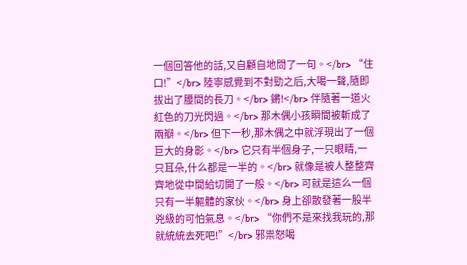一個回答他的話,又自顧自地問了一句。</br> “住口!”</br> 陸寧感覺到不對勁之后,大喝一聲,隨即拔出了腰間的長刀。</br> 鏘!</br> 伴隨著一道火紅色的刀光閃過。</br> 那木偶小孩瞬間被斬成了兩瓣。</br> 但下一秒,那木偶之中就浮現出了一個巨大的身影。</br> 它只有半個身子,一只眼睛,一只耳朵,什么都是一半的。</br> 就像是被人整整齊齊地從中間給切開了一般。</br> 可就是這么一個只有一半軀體的家伙。</br> 身上卻散發著一股半兇級的可怕氣息。</br> “你們不是來找我玩的,那就統統去死吧!”</br> 邪祟怒喝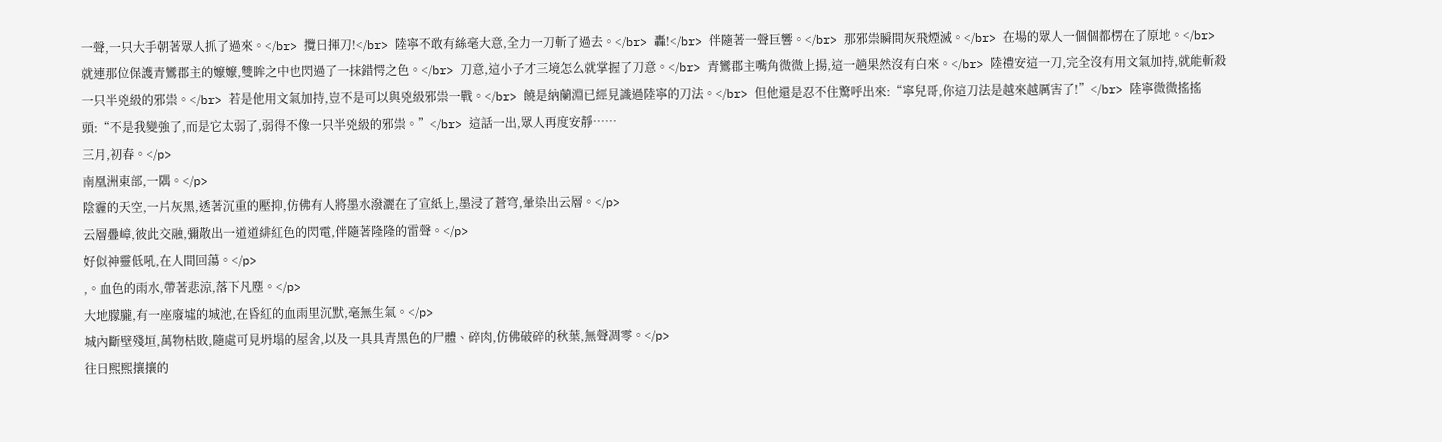一聲,一只大手朝著眾人抓了過來。</br> 攬日揮刀!</br> 陸寧不敢有絲毫大意,全力一刀斬了過去。</br> 轟!</br> 伴隨著一聲巨響。</br> 那邪祟瞬間灰飛煙滅。</br> 在場的眾人一個個都楞在了原地。</br> 就連那位保護青鸞郡主的嬤嬤,雙眸之中也閃過了一抹錯愕之色。</br> 刀意,這小子才三境怎么就掌握了刀意。</br> 青鸞郡主嘴角微微上揚,這一趟果然沒有白來。</br> 陸禮安這一刀,完全沒有用文氣加持,就能斬殺一只半兇級的邪祟。</br> 若是他用文氣加持,豈不是可以與兇級邪祟一戰。</br> 饒是納蘭淵已經見識過陸寧的刀法。</br> 但他還是忍不住驚呼出來:“寧兒哥,你這刀法是越來越厲害了!”</br> 陸寧微微搖搖頭:“不是我變強了,而是它太弱了,弱得不像一只半兇級的邪祟。”</br> 這話一出,眾人再度安靜……
三月,初春。</p>
南凰洲東部,一隅。</p>
陰霾的天空,一片灰黑,透著沉重的壓抑,仿佛有人將墨水潑灑在了宣紙上,墨浸了蒼穹,暈染出云層。</p>
云層疊嶂,彼此交融,彌散出一道道緋紅色的閃電,伴隨著隆隆的雷聲。</p>
好似神靈低吼,在人間回蕩。</p>
,。血色的雨水,帶著悲涼,落下凡塵。</p>
大地朦朧,有一座廢墟的城池,在昏紅的血雨里沉默,毫無生氣。</p>
城內斷壁殘垣,萬物枯敗,隨處可見坍塌的屋舍,以及一具具青黑色的尸體、碎肉,仿佛破碎的秋葉,無聲凋零。</p>
往日熙熙攘攘的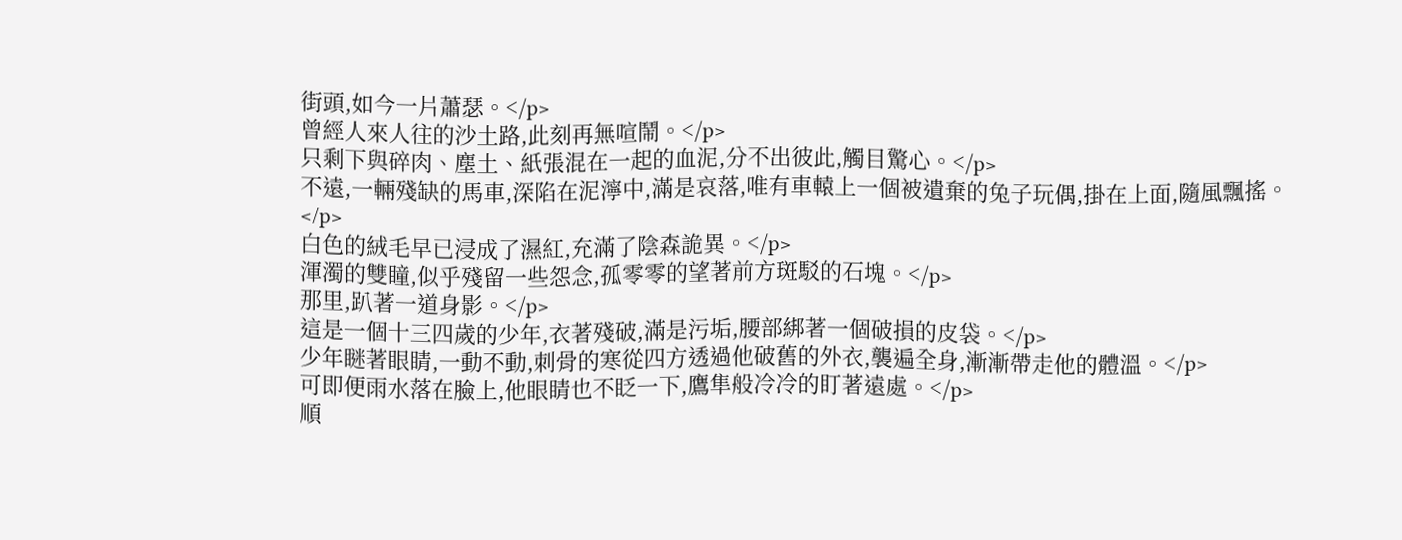街頭,如今一片蕭瑟。</p>
曾經人來人往的沙土路,此刻再無喧鬧。</p>
只剩下與碎肉、塵土、紙張混在一起的血泥,分不出彼此,觸目驚心。</p>
不遠,一輛殘缺的馬車,深陷在泥濘中,滿是哀落,唯有車轅上一個被遺棄的兔子玩偶,掛在上面,隨風飄搖。</p>
白色的絨毛早已浸成了濕紅,充滿了陰森詭異。</p>
渾濁的雙瞳,似乎殘留一些怨念,孤零零的望著前方斑駁的石塊。</p>
那里,趴著一道身影。</p>
這是一個十三四歲的少年,衣著殘破,滿是污垢,腰部綁著一個破損的皮袋。</p>
少年瞇著眼睛,一動不動,刺骨的寒從四方透過他破舊的外衣,襲遍全身,漸漸帶走他的體溫。</p>
可即便雨水落在臉上,他眼睛也不眨一下,鷹隼般冷冷的盯著遠處。</p>
順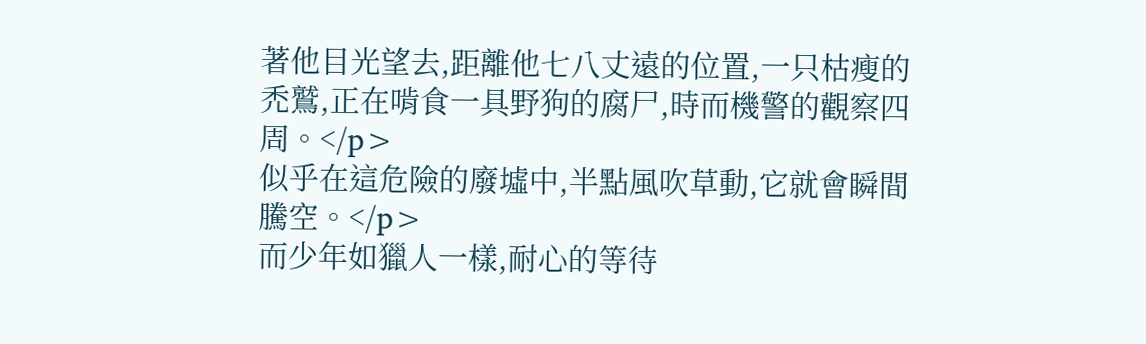著他目光望去,距離他七八丈遠的位置,一只枯瘦的禿鷲,正在啃食一具野狗的腐尸,時而機警的觀察四周。</p>
似乎在這危險的廢墟中,半點風吹草動,它就會瞬間騰空。</p>
而少年如獵人一樣,耐心的等待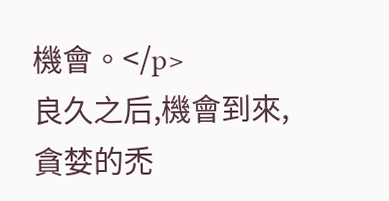機會。</p>
良久之后,機會到來,貪婪的禿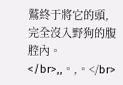鷲終于將它的頭,完全沒入野狗的腹腔內。</br>,,。,。</br>